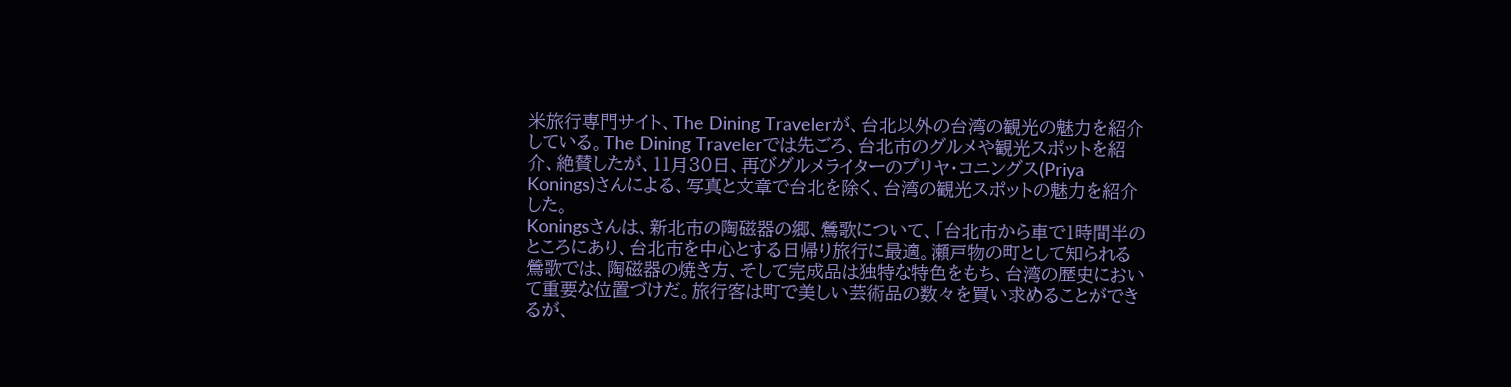米旅行専門サイト、The Dining Travelerが、台北以外の台湾の観光の魅力を紹介している。The Dining Travelerでは先ごろ、台北市のグルメや観光スポットを紹介、絶賛したが、11月30日、再びグルメライターのプリヤ・コニングス(Priya Konings)さんによる、写真と文章で台北を除く、台湾の観光スポットの魅力を紹介した。
Koningsさんは、新北市の陶磁器の郷、鶯歌について、「台北市から車で1時間半のところにあり、台北市を中心とする日帰り旅行に最適。瀬戸物の町として知られる鶯歌では、陶磁器の焼き方、そして完成品は独特な特色をもち、台湾の歴史において重要な位置づけだ。旅行客は町で美しい芸術品の数々を買い求めることができるが、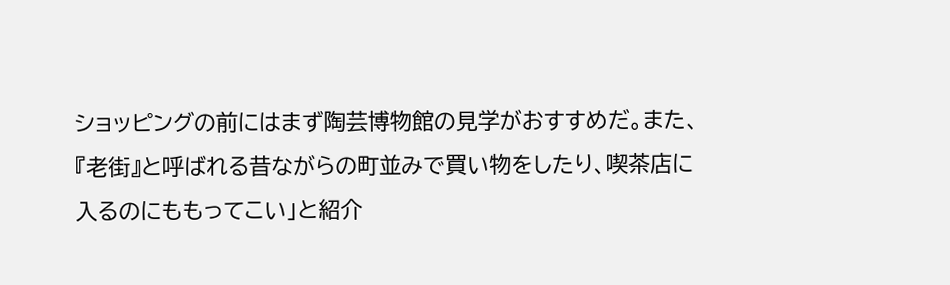ショッピングの前にはまず陶芸博物館の見学がおすすめだ。また、『老街』と呼ばれる昔ながらの町並みで買い物をしたり、喫茶店に入るのにももってこい」と紹介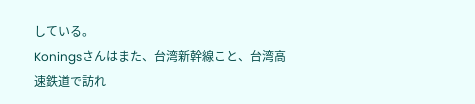している。
Koningsさんはまた、台湾新幹線こと、台湾高速鉄道で訪れ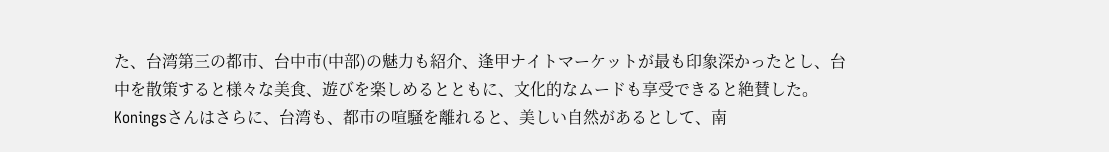た、台湾第三の都市、台中市(中部)の魅力も紹介、逢甲ナイトマーケットが最も印象深かったとし、台中を散策すると様々な美食、遊びを楽しめるとともに、文化的なムードも享受できると絶賛した。Koningsさんはさらに、台湾も、都市の喧騒を離れると、美しい自然があるとして、南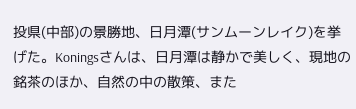投県(中部)の景勝地、日月潭(サンムーンレイク)を挙げた。Koningsさんは、日月潭は静かで美しく、現地の銘茶のほか、自然の中の散策、また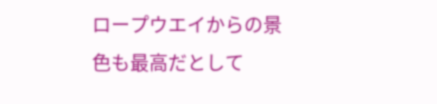ロープウエイからの景色も最高だとして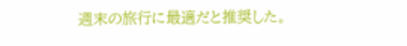週末の旅行に最適だと推奨した。